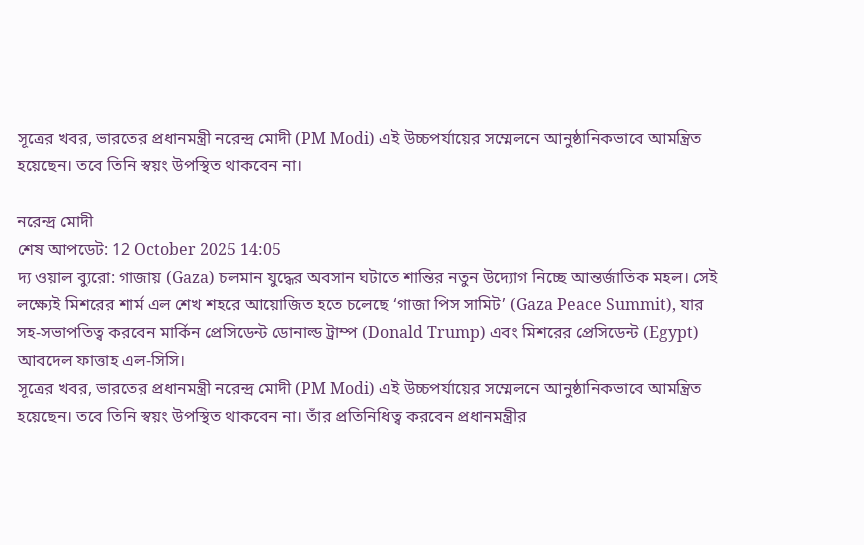সূত্রের খবর, ভারতের প্রধানমন্ত্রী নরেন্দ্র মোদী (PM Modi) এই উচ্চপর্যায়ের সম্মেলনে আনুষ্ঠানিকভাবে আমন্ত্রিত হয়েছেন। তবে তিনি স্বয়ং উপস্থিত থাকবেন না।

নরেন্দ্র মোদী
শেষ আপডেট: 12 October 2025 14:05
দ্য ওয়াল ব্যুরো: গাজায় (Gaza) চলমান যুদ্ধের অবসান ঘটাতে শান্তির নতুন উদ্যোগ নিচ্ছে আন্তর্জাতিক মহল। সেই লক্ষ্যেই মিশরের শার্ম এল শেখ শহরে আয়োজিত হতে চলেছে ‘গাজা পিস সামিট’ (Gaza Peace Summit), যার সহ-সভাপতিত্ব করবেন মার্কিন প্রেসিডেন্ট ডোনাল্ড ট্রাম্প (Donald Trump) এবং মিশরের প্রেসিডেন্ট (Egypt) আবদেল ফাত্তাহ এল-সিসি।
সূত্রের খবর, ভারতের প্রধানমন্ত্রী নরেন্দ্র মোদী (PM Modi) এই উচ্চপর্যায়ের সম্মেলনে আনুষ্ঠানিকভাবে আমন্ত্রিত হয়েছেন। তবে তিনি স্বয়ং উপস্থিত থাকবেন না। তাঁর প্রতিনিধিত্ব করবেন প্রধানমন্ত্রীর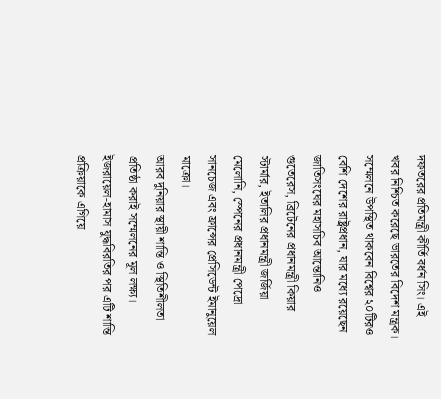দফতরের প্রতিমন্ত্রী কীর্তি বর্ধন সিং। এই খবর নিশ্চিত করেছে ভারতের বিদেশ মন্ত্রক।
সম্মেলনে উপস্থিত থাকবেন বিশ্বের ২০টিরও বেশি দেশের রাষ্ট্রপ্রধান, যার মধ্যে রয়েছেন জাতিসংঘের মহাসচিব আন্তোনিও গুতেরেস, ব্রিটেনের প্রধানমন্ত্রী কিয়ার স্টার্মার, ইতালির প্রধানমন্ত্রী জর্জিয়া মেলোনি, স্পেনের প্রধানমন্ত্রী পেদ্রো সানচেজ এবং ফ্রান্সের প্রেসিডেন্ট ইমানুয়েল মাক্রো।
আরব দুনিয়ার স্থায়ী শান্তি ও স্থিতিশীলতা প্রতিষ্ঠা করাই সম্মেলনের মূল লক্ষ্য। ইজরায়েল-হামাস যুদ্ধবিরতির পর এটি শান্তি প্রক্রিয়াকে এগিয়ে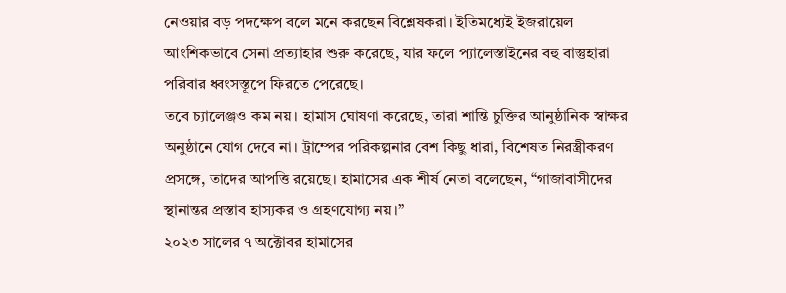নেওয়ার বড় পদক্ষেপ বলে মনে করছেন বিশ্লেষকরা। ইতিমধ্যেই ইজরায়েল আংশিকভাবে সেনা প্রত্যাহার শুরু করেছে, যার ফলে প্যালেস্তাইনের বহু বাস্তুহারা পরিবার ধ্বংসস্তূপে ফিরতে পেরেছে।
তবে চ্যালেঞ্জও কম নয়। হামাস ঘোষণা করেছে, তারা শান্তি চুক্তির আনুষ্ঠানিক স্বাক্ষর অনুষ্ঠানে যোগ দেবে না। ট্রাম্পের পরিকল্পনার বেশ কিছু ধারা, বিশেষত নিরস্ত্রীকরণ প্রসঙ্গে, তাদের আপত্তি রয়েছে। হামাসের এক শীর্ষ নেতা বলেছেন, “গাজাবাসীদের স্থানান্তর প্রস্তাব হাস্যকর ও গ্রহণযোগ্য নয়।”
২০২৩ সালের ৭ অক্টোবর হামাসের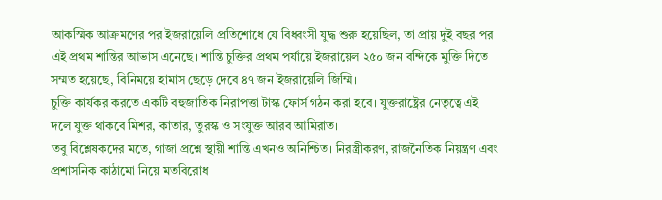আকস্মিক আক্রমণের পর ইজরায়েলি প্রতিশোধে যে বিধ্বংসী যুদ্ধ শুরু হয়েছিল, তা প্রায় দুই বছর পর এই প্রথম শান্তির আভাস এনেছে। শান্তি চুক্তির প্রথম পর্যায়ে ইজরায়েল ২৫০ জন বন্দিকে মুক্তি দিতে সম্মত হয়েছে, বিনিময়ে হামাস ছেড়ে দেবে ৪৭ জন ইজরায়েলি জিম্মি।
চুক্তি কার্যকর করতে একটি বহুজাতিক নিরাপত্তা টাস্ক ফোর্স গঠন করা হবে। যুক্তরাষ্ট্রের নেতৃত্বে এই দলে যুক্ত থাকবে মিশর, কাতার, তুরস্ক ও সংযুক্ত আরব আমিরাত।
তবু বিশ্লেষকদের মতে, গাজা প্রশ্নে স্থায়ী শান্তি এখনও অনিশ্চিত। নিরস্ত্রীকরণ, রাজনৈতিক নিয়ন্ত্রণ এবং প্রশাসনিক কাঠামো নিয়ে মতবিরোধ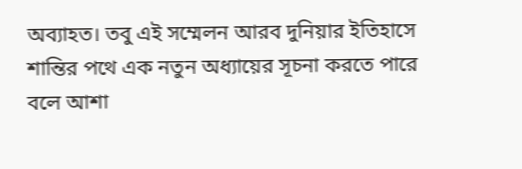অব্যাহত। তবু এই সম্মেলন আরব দুনিয়ার ইতিহাসে শান্তির পথে এক নতুন অধ্যায়ের সূচনা করতে পারে বলে আশা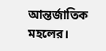আন্তর্জাতিক মহলের।